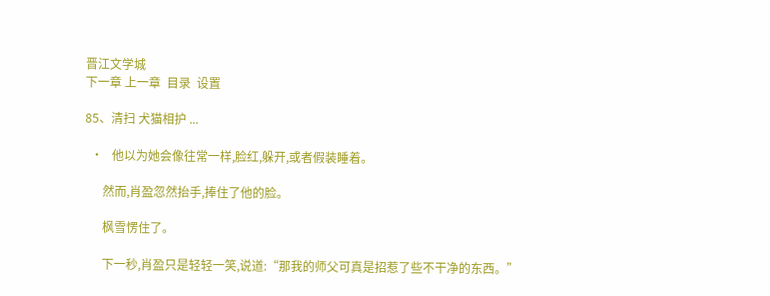晋江文学城
下一章 上一章  目录  设置

85、清扫 犬猫相护 ...

  •   他以为她会像往常一样,脸红,躲开,或者假装睡着。

      然而,肖盈忽然抬手,捧住了他的脸。

      枫雪愣住了。

      下一秒,肖盈只是轻轻一笑,说道:“那我的师父可真是招惹了些不干净的东西。”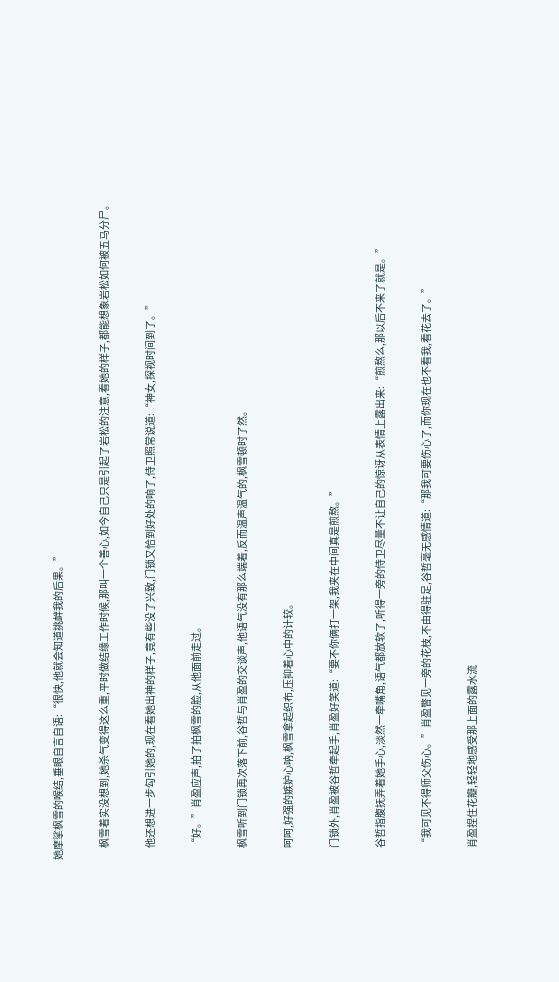她摩挲枫雪的喉结,垂眼自言自语:“很快,他就会知道挑衅我的后果。”

      枫雪着实没想到,她杀气变得这么重,平时做结缘工作时候,那叫一个善心,如今自己只是引起了岩松的注意,看她的样子,都能想象岩松如何被五马分尸。

      他还想进一步勾引她的,现在看她出神的样子,竟有些没了兴致,门锁又恰到好处的响了,侍卫照常说道:“神女,探视时间到了。”

      “好。”肖盈应声,拍了拍枫雪的脸,从他面前走过。

      枫雪听到门锁再次落下前,谷哲与肖盈的交谈声,他语气没有那么端着,反而温声温气的,枫雪顿时了然。

      呵呵,好强的嫉妒心呐,枫雪拿起织布,压抑着心中的计较。

      门锁外,肖盈被谷哲牵起手,肖盈好笑道:“要不你俩打一架,我夹在中间真是煎熬。”

      谷哲指腹抚弄着她手心,淡然一牵嘴角,语气都放软了,听得一旁的侍卫尽量不让自己的惊讶从表情上露出来:“煎熬么,那以后不来了就是。”

      “我可见不得师父伤心。”肖盈瞥见一旁的花枝,不由得驻足,谷哲毫无感情道:“那我可要伤心了,而你现在也不看我,看花去了。”

      肖盈捏住花瓣,轻轻地感受那上面的露水流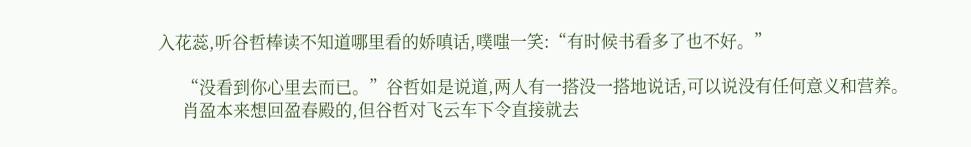入花蕊,听谷哲棒读不知道哪里看的娇嗔话,噗嗤一笑:“有时候书看多了也不好。”

      “没看到你心里去而已。”谷哲如是说道,两人有一搭没一搭地说话,可以说没有任何意义和营养。
      肖盈本来想回盈春殿的,但谷哲对飞云车下令直接就去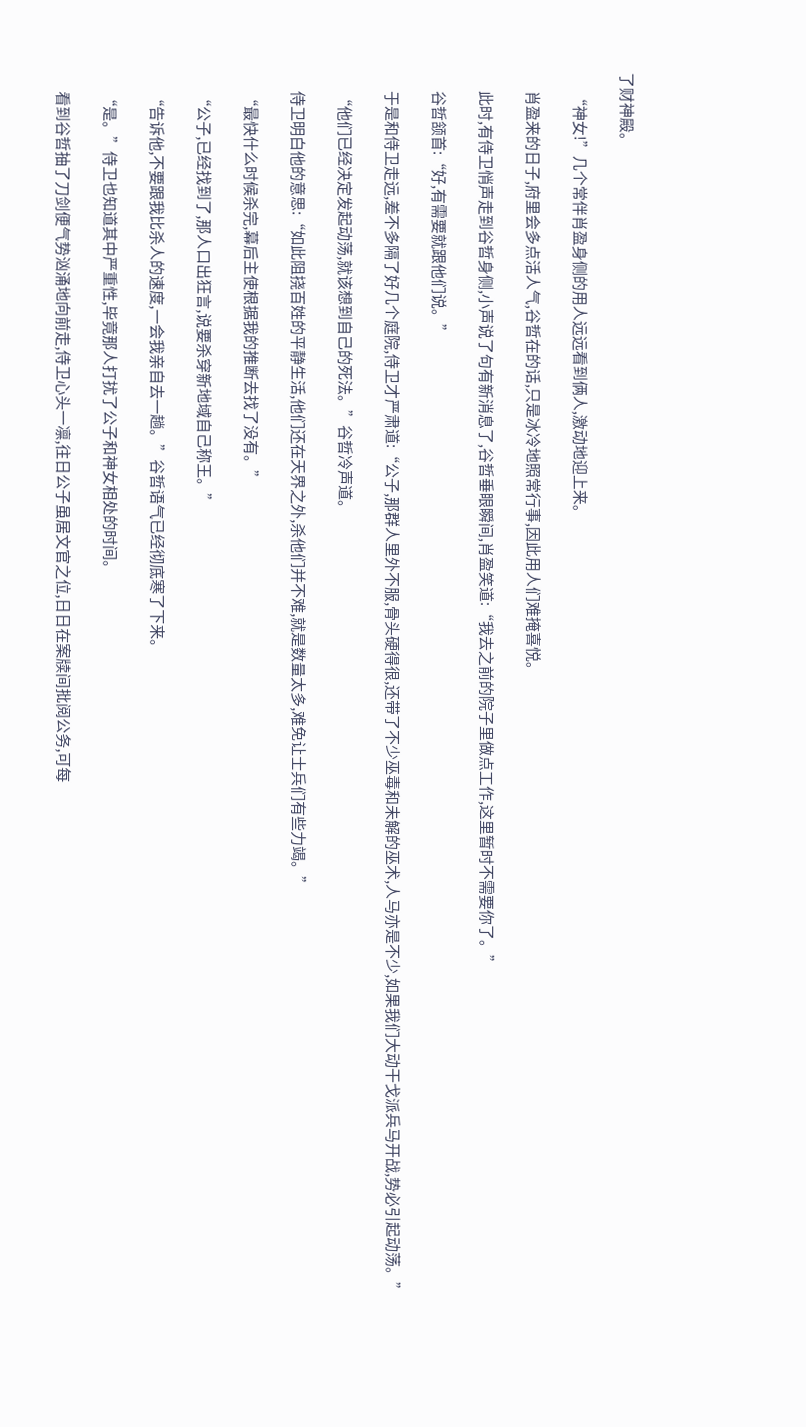了财神殿。

      “神女!”几个常伴肖盈身侧的用人远远看到俩人,激动地迎上来。

      肖盈来的日子,府里会多点活人气,谷哲在的话,只是冰冷地照常行事,因此用人们难掩喜悦。

      此时,有侍卫悄声走到谷哲身侧,小声说了句有新消息了,谷哲垂眼瞬间,肖盈笑道:“我去之前的院子里做点工作,这里暂时不需要你了。”

      谷哲颔首:“好,有需要就跟他们说。”

      于是和侍卫走远,差不多隔了好几个庭院,侍卫才严肃道:“公子,那群人里外不服,骨头硬得很,还带了不少巫毒和未解的巫术,人马亦是不少,如果我们大动干戈派兵马开战,势必引起动荡。”

      “他们已经决定发起动荡,就该想到自己的死法。”谷哲冷声道。

      侍卫明白他的意思:“如此阻挠百姓的平静生活,他们还在天界之外,杀他们并不难,就是数量太多,难免让士兵们有些力竭。”

      “最快什么时候杀完,幕后主使根据我的推断去找了没有。”

      “公子,已经找到了,那人口出狂言,说要杀穿新地域自己称王。”

      “告诉他,不要跟我比杀人的速度,一会我亲自去一趟。”谷哲语气已经彻底寒了下来。

      “是。”侍卫也知道其中严重性,毕竟那人打扰了公子和神女相处的时间。

      看到谷哲抽了刀剑便气势汹涌地向前走,侍卫心头一凛,往日公子虽居文官之位,日日在案牍间批阅公务,可每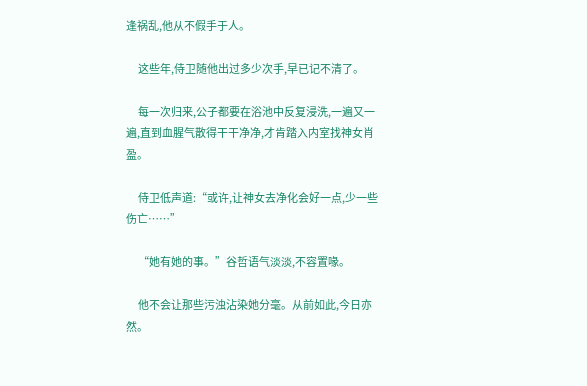逢祸乱,他从不假手于人。

      这些年,侍卫随他出过多少次手,早已记不清了。

      每一次归来,公子都要在浴池中反复浸洗,一遍又一遍,直到血腥气散得干干净净,才肯踏入内室找神女肖盈。

      侍卫低声道:“或许,让神女去净化会好一点,少一些伤亡……”

      “她有她的事。”谷哲语气淡淡,不容置喙。

      他不会让那些污浊沾染她分毫。从前如此,今日亦然。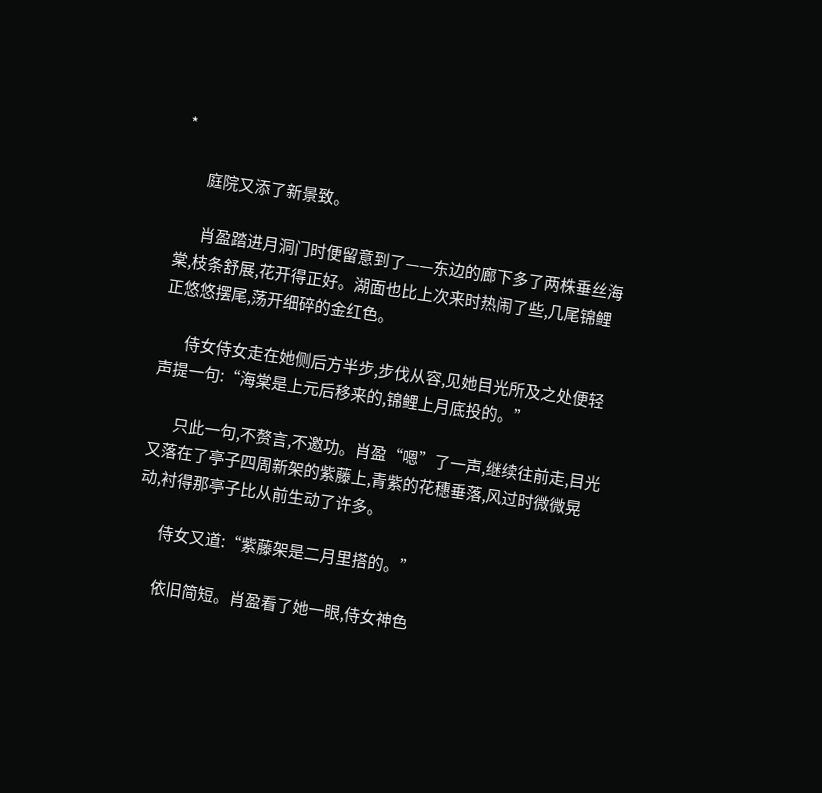*

      庭院又添了新景致。

      肖盈踏进月洞门时便留意到了——东边的廊下多了两株垂丝海棠,枝条舒展,花开得正好。湖面也比上次来时热闹了些,几尾锦鲤正悠悠摆尾,荡开细碎的金红色。

      侍女侍女走在她侧后方半步,步伐从容,见她目光所及之处便轻声提一句:“海棠是上元后移来的,锦鲤上月底投的。”

      只此一句,不赘言,不邀功。肖盈“嗯”了一声,继续往前走,目光又落在了亭子四周新架的紫藤上,青紫的花穗垂落,风过时微微晃动,衬得那亭子比从前生动了许多。

      侍女又道:“紫藤架是二月里搭的。”

      依旧简短。肖盈看了她一眼,侍女神色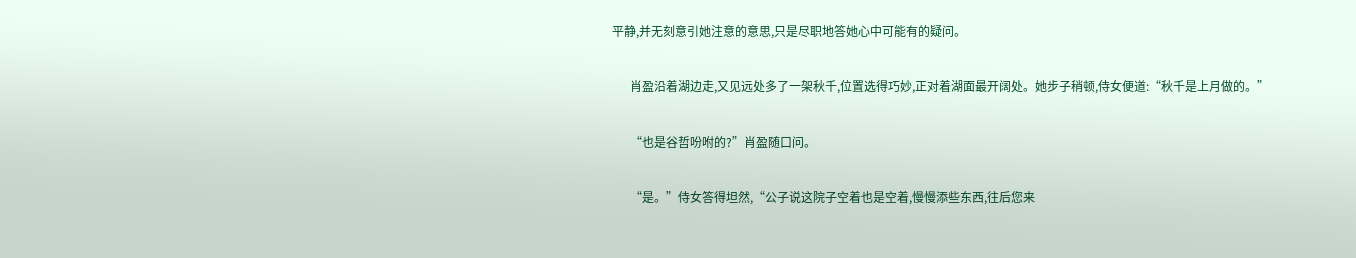平静,并无刻意引她注意的意思,只是尽职地答她心中可能有的疑问。

      肖盈沿着湖边走,又见远处多了一架秋千,位置选得巧妙,正对着湖面最开阔处。她步子稍顿,侍女便道:“秋千是上月做的。”

      “也是谷哲吩咐的?”肖盈随口问。

      “是。”侍女答得坦然,“公子说这院子空着也是空着,慢慢添些东西,往后您来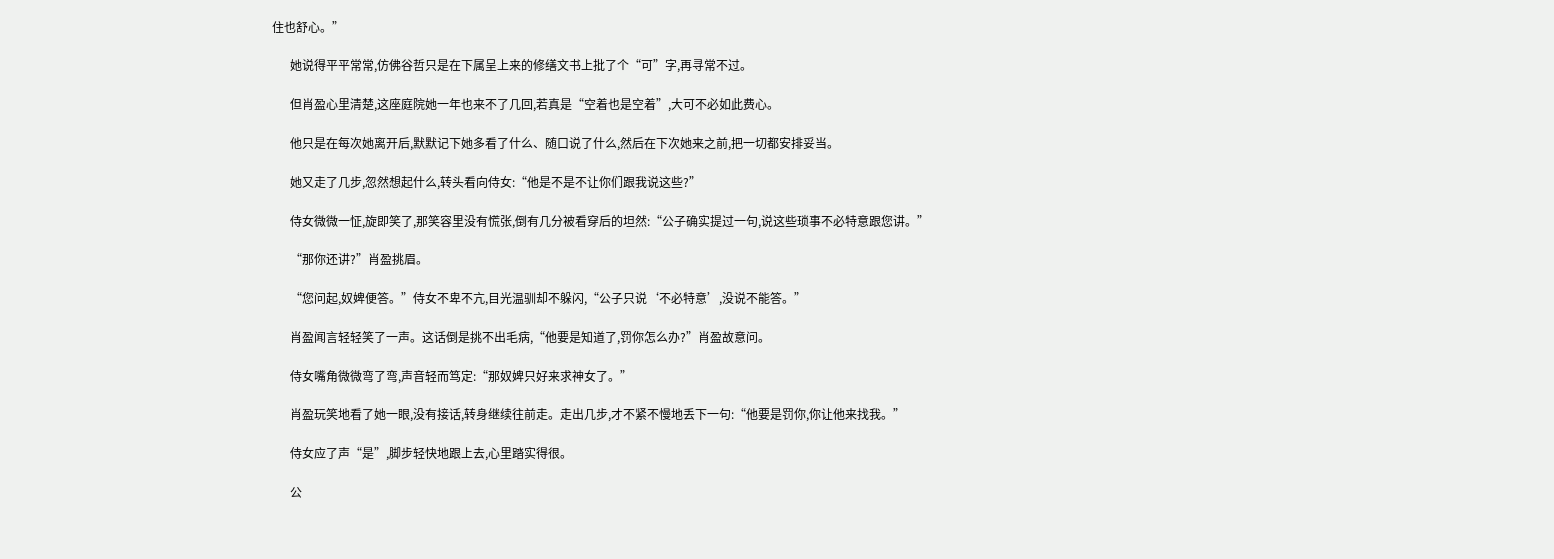住也舒心。”

      她说得平平常常,仿佛谷哲只是在下属呈上来的修缮文书上批了个“可”字,再寻常不过。

      但肖盈心里清楚,这座庭院她一年也来不了几回,若真是“空着也是空着”,大可不必如此费心。

      他只是在每次她离开后,默默记下她多看了什么、随口说了什么,然后在下次她来之前,把一切都安排妥当。

      她又走了几步,忽然想起什么,转头看向侍女:“他是不是不让你们跟我说这些?”

      侍女微微一怔,旋即笑了,那笑容里没有慌张,倒有几分被看穿后的坦然:“公子确实提过一句,说这些琐事不必特意跟您讲。”

      “那你还讲?”肖盈挑眉。

      “您问起,奴婢便答。”侍女不卑不亢,目光温驯却不躲闪,“公子只说‘不必特意’,没说不能答。”

      肖盈闻言轻轻笑了一声。这话倒是挑不出毛病,“他要是知道了,罚你怎么办?”肖盈故意问。

      侍女嘴角微微弯了弯,声音轻而笃定:“那奴婢只好来求神女了。”

      肖盈玩笑地看了她一眼,没有接话,转身继续往前走。走出几步,才不紧不慢地丢下一句:“他要是罚你,你让他来找我。”

      侍女应了声“是”,脚步轻快地跟上去,心里踏实得很。

      公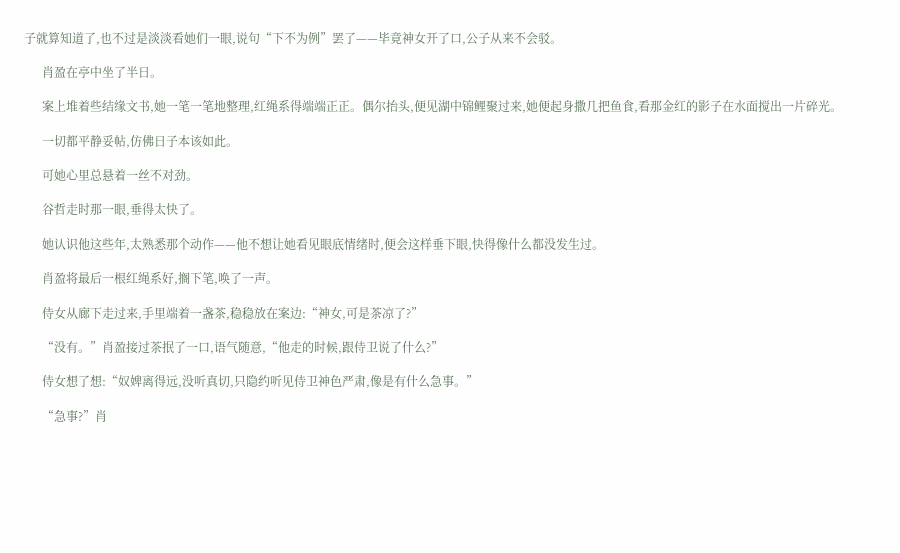子就算知道了,也不过是淡淡看她们一眼,说句“下不为例”罢了——毕竟神女开了口,公子从来不会驳。

      肖盈在亭中坐了半日。

      案上堆着些结缘文书,她一笔一笔地整理,红绳系得端端正正。偶尔抬头,便见湖中锦鲤聚过来,她便起身撒几把鱼食,看那金红的影子在水面搅出一片碎光。

      一切都平静妥帖,仿佛日子本该如此。

      可她心里总悬着一丝不对劲。

      谷哲走时那一眼,垂得太快了。

      她认识他这些年,太熟悉那个动作——他不想让她看见眼底情绪时,便会这样垂下眼,快得像什么都没发生过。

      肖盈将最后一根红绳系好,搁下笔,唤了一声。

      侍女从廊下走过来,手里端着一盏茶,稳稳放在案边:“神女,可是茶凉了?”

      “没有。”肖盈接过茶抿了一口,语气随意,“他走的时候,跟侍卫说了什么?”

      侍女想了想:“奴婢离得远,没听真切,只隐约听见侍卫神色严肃,像是有什么急事。”

      “急事?”肖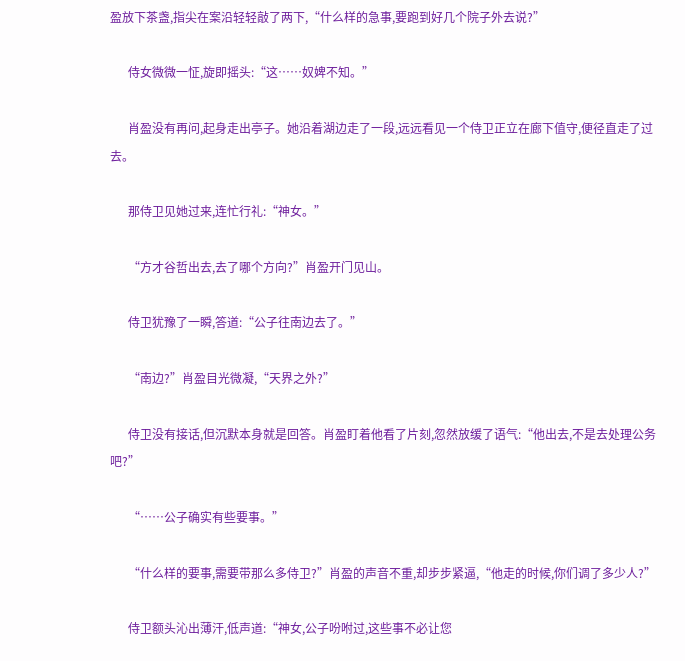盈放下茶盏,指尖在案沿轻轻敲了两下,“什么样的急事,要跑到好几个院子外去说?”

      侍女微微一怔,旋即摇头:“这……奴婢不知。”

      肖盈没有再问,起身走出亭子。她沿着湖边走了一段,远远看见一个侍卫正立在廊下值守,便径直走了过去。

      那侍卫见她过来,连忙行礼:“神女。”

      “方才谷哲出去,去了哪个方向?”肖盈开门见山。

      侍卫犹豫了一瞬,答道:“公子往南边去了。”

      “南边?”肖盈目光微凝,“天界之外?”

      侍卫没有接话,但沉默本身就是回答。肖盈盯着他看了片刻,忽然放缓了语气:“他出去,不是去处理公务吧?”

      “……公子确实有些要事。”

      “什么样的要事,需要带那么多侍卫?”肖盈的声音不重,却步步紧逼,“他走的时候,你们调了多少人?”

      侍卫额头沁出薄汗,低声道:“神女,公子吩咐过,这些事不必让您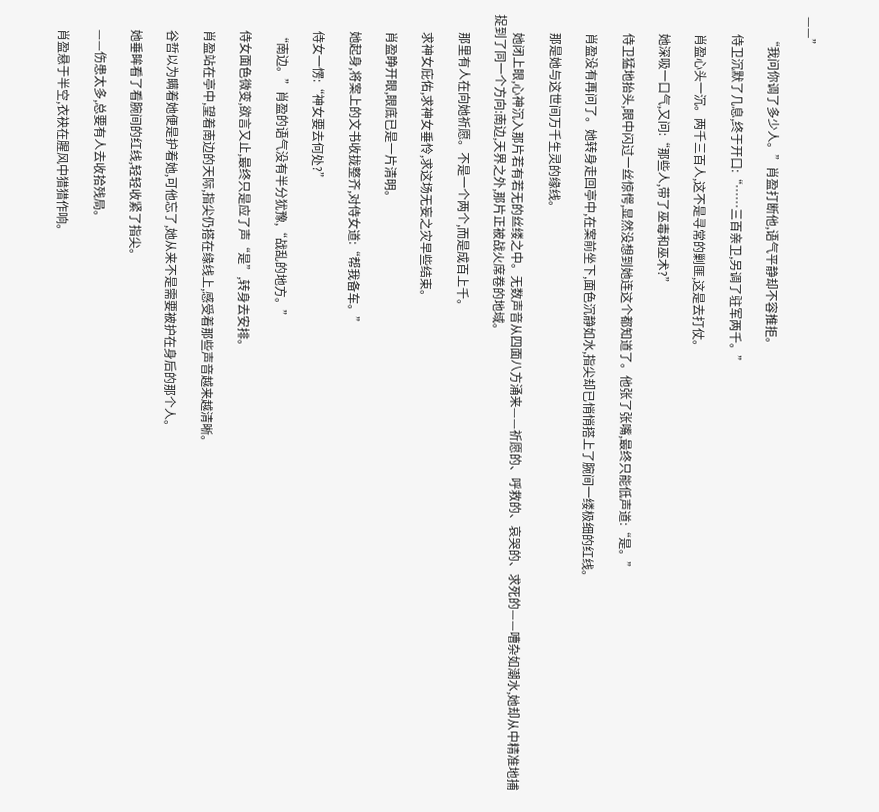——”

      “我问你调了多少人。”肖盈打断他,语气平静却不容推拒。

      侍卫沉默了几息,终于开口:“……三百亲卫,另调了驻军两千。”

      肖盈心头一沉。两千三百人,这不是寻常的剿匪,这是去打仗。

      她深吸一口气,又问:“那些人,带了巫毒和巫术?”

      侍卫猛地抬头,眼中闪过一丝惊愕,显然没想到她连这个都知道了。他张了张嘴,最终只能低声道:“是。”

      肖盈没有再问了。她转身走回亭中,在案前坐下,面色沉静如水,指尖却已悄悄搭上了腕间一缕极细的红线。

      那是她与这世间万千生灵的缘线。

      她闭上眼,心神沉入那片若有若无的丝缕之中。无数声音从四面八方涌来——祈愿的、呼救的、哀哭的、求死的——嘈杂如潮水,她却从中精准地捕捉到了同一个方向:南边,天界之外,那片正被战火席卷的地域。

      那里有人在向她祈愿。不是一个两个,而是成百上千。

      求神女庇佑,求神女垂怜,求这场无妄之灾早些结束。

      肖盈睁开眼,眼底已是一片清明。

      她起身,将案上的文书收拢整齐,对侍女道:“帮我备车。”

      侍女一愣:“神女要去何处?”

      “南边。”肖盈的语气没有半分犹豫,“战乱的地方。”

      侍女面色微变,欲言又止,最终只是应了声“是”,转身去安排。

      肖盈站在亭中,望着南边的天际,指尖仍搭在缘线上,感受着那些声音越来越清晰。

      谷哲以为瞒着她便是护着她,可他忘了,她从来不是需要被护在身后的那个人。

      她垂眸看了看腕间的红线,轻轻收紧了指尖。

      ——伤患太多,总要有人去收拾残局。

      肖盈悬于半空,衣袂在腥风中猎猎作响。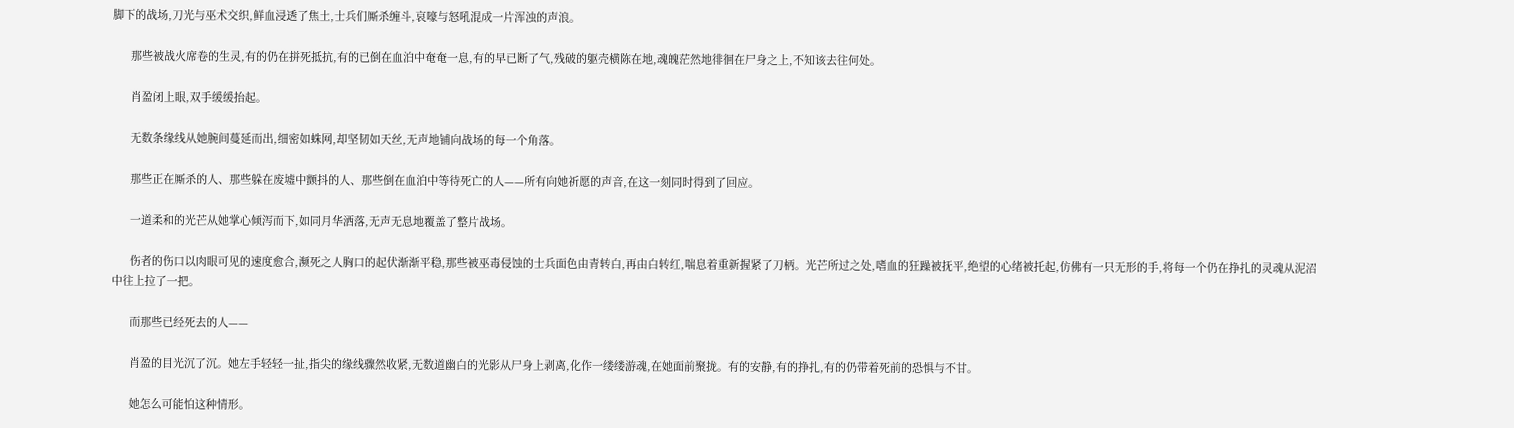脚下的战场,刀光与巫术交织,鲜血浸透了焦土,士兵们厮杀缠斗,哀嚎与怒吼混成一片浑浊的声浪。

      那些被战火席卷的生灵,有的仍在拼死抵抗,有的已倒在血泊中奄奄一息,有的早已断了气,残破的躯壳横陈在地,魂魄茫然地徘徊在尸身之上,不知该去往何处。

      肖盈闭上眼,双手缓缓抬起。

      无数条缘线从她腕间蔓延而出,细密如蛛网,却坚韧如天丝,无声地铺向战场的每一个角落。

      那些正在厮杀的人、那些躲在废墟中颤抖的人、那些倒在血泊中等待死亡的人——所有向她祈愿的声音,在这一刻同时得到了回应。

      一道柔和的光芒从她掌心倾泻而下,如同月华洒落,无声无息地覆盖了整片战场。

      伤者的伤口以肉眼可见的速度愈合,濒死之人胸口的起伏渐渐平稳,那些被巫毒侵蚀的士兵面色由青转白,再由白转红,喘息着重新握紧了刀柄。光芒所过之处,嗜血的狂躁被抚平,绝望的心绪被托起,仿佛有一只无形的手,将每一个仍在挣扎的灵魂从泥沼中往上拉了一把。

      而那些已经死去的人——

      肖盈的目光沉了沉。她左手轻轻一扯,指尖的缘线骤然收紧,无数道幽白的光影从尸身上剥离,化作一缕缕游魂,在她面前聚拢。有的安静,有的挣扎,有的仍带着死前的恐惧与不甘。

      她怎么可能怕这种情形。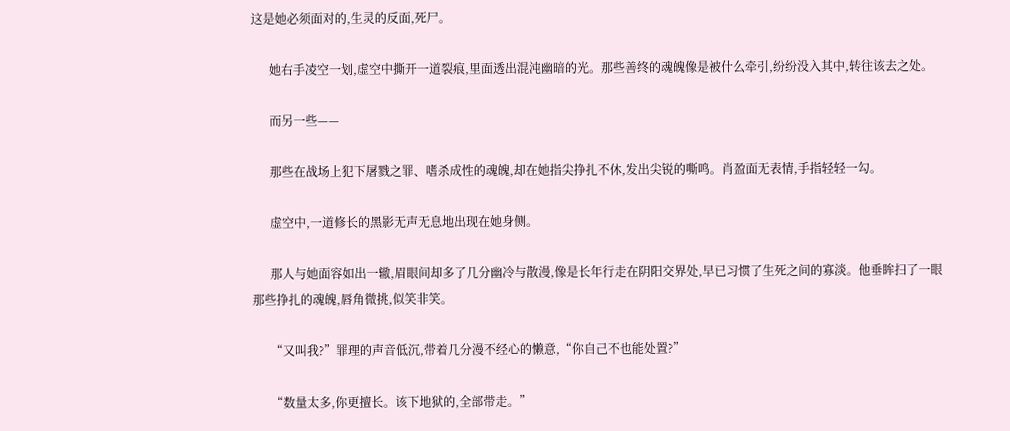这是她必须面对的,生灵的反面,死尸。

      她右手凌空一划,虚空中撕开一道裂痕,里面透出混沌幽暗的光。那些善终的魂魄像是被什么牵引,纷纷没入其中,转往该去之处。

      而另一些——

      那些在战场上犯下屠戮之罪、嗜杀成性的魂魄,却在她指尖挣扎不休,发出尖锐的嘶鸣。肖盈面无表情,手指轻轻一勾。

      虚空中,一道修长的黑影无声无息地出现在她身侧。

      那人与她面容如出一辙,眉眼间却多了几分幽冷与散漫,像是长年行走在阴阳交界处,早已习惯了生死之间的寡淡。他垂眸扫了一眼那些挣扎的魂魄,唇角微挑,似笑非笑。

      “又叫我?”罪理的声音低沉,带着几分漫不经心的懒意,“你自己不也能处置?”

      “数量太多,你更擅长。该下地狱的,全部带走。”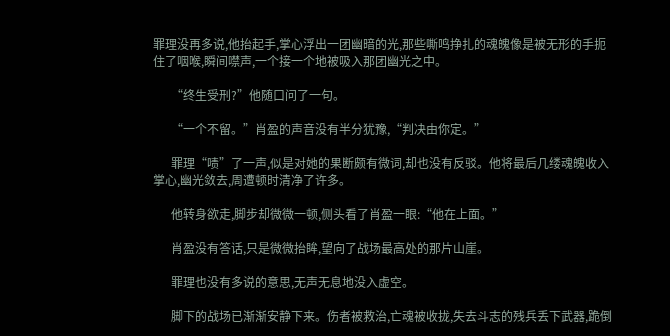罪理没再多说,他抬起手,掌心浮出一团幽暗的光,那些嘶鸣挣扎的魂魄像是被无形的手扼住了咽喉,瞬间噤声,一个接一个地被吸入那团幽光之中。

      “终生受刑?”他随口问了一句。

      “一个不留。”肖盈的声音没有半分犹豫,“判决由你定。”

      罪理“啧”了一声,似是对她的果断颇有微词,却也没有反驳。他将最后几缕魂魄收入掌心,幽光敛去,周遭顿时清净了许多。

      他转身欲走,脚步却微微一顿,侧头看了肖盈一眼:“他在上面。”

      肖盈没有答话,只是微微抬眸,望向了战场最高处的那片山崖。

      罪理也没有多说的意思,无声无息地没入虚空。

      脚下的战场已渐渐安静下来。伤者被救治,亡魂被收拢,失去斗志的残兵丢下武器,跪倒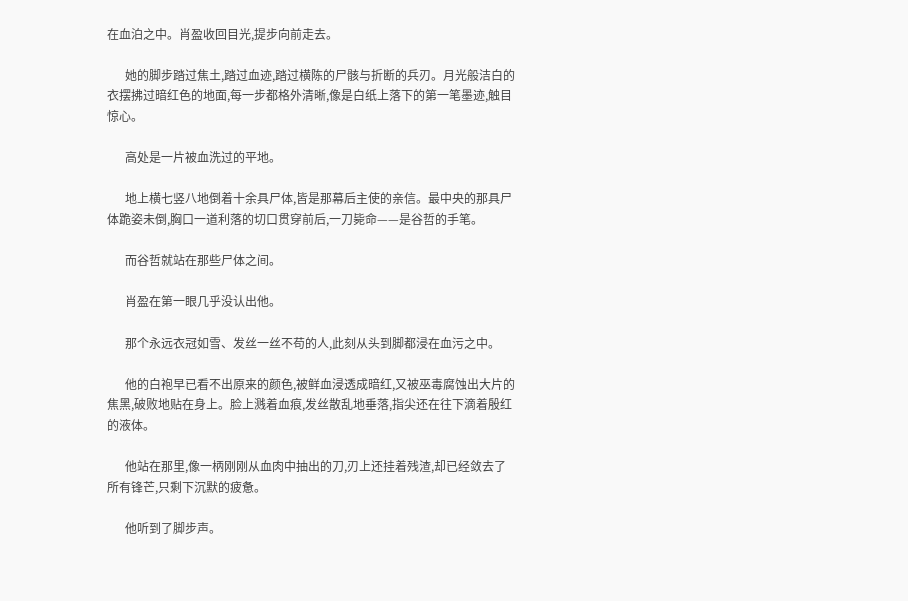在血泊之中。肖盈收回目光,提步向前走去。

      她的脚步踏过焦土,踏过血迹,踏过横陈的尸骸与折断的兵刃。月光般洁白的衣摆拂过暗红色的地面,每一步都格外清晰,像是白纸上落下的第一笔墨迹,触目惊心。

      高处是一片被血洗过的平地。

      地上横七竖八地倒着十余具尸体,皆是那幕后主使的亲信。最中央的那具尸体跪姿未倒,胸口一道利落的切口贯穿前后,一刀毙命——是谷哲的手笔。

      而谷哲就站在那些尸体之间。

      肖盈在第一眼几乎没认出他。

      那个永远衣冠如雪、发丝一丝不苟的人,此刻从头到脚都浸在血污之中。

      他的白袍早已看不出原来的颜色,被鲜血浸透成暗红,又被巫毒腐蚀出大片的焦黑,破败地贴在身上。脸上溅着血痕,发丝散乱地垂落,指尖还在往下滴着殷红的液体。

      他站在那里,像一柄刚刚从血肉中抽出的刀,刃上还挂着残渣,却已经敛去了所有锋芒,只剩下沉默的疲惫。

      他听到了脚步声。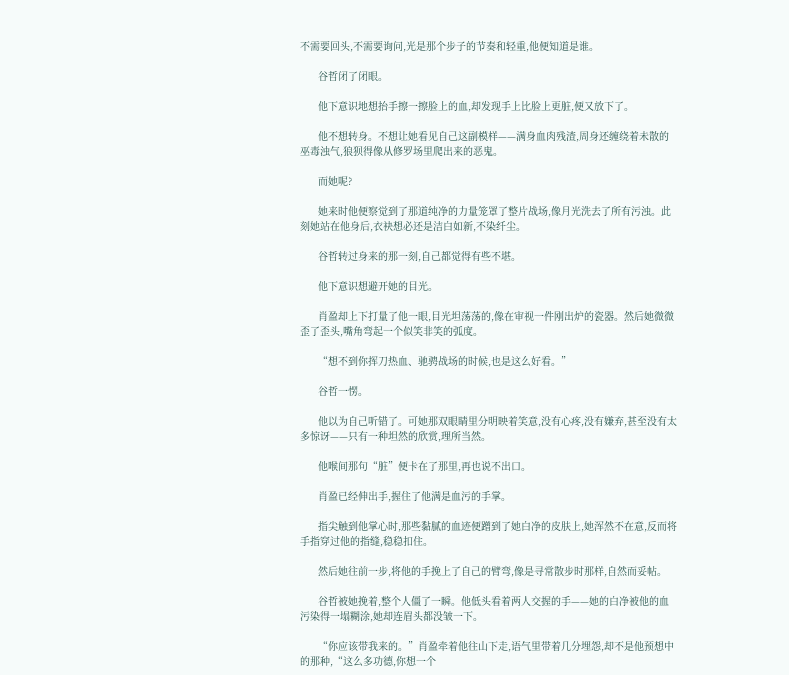不需要回头,不需要询问,光是那个步子的节奏和轻重,他便知道是谁。

      谷哲闭了闭眼。

      他下意识地想抬手擦一擦脸上的血,却发现手上比脸上更脏,便又放下了。

      他不想转身。不想让她看见自己这副模样——满身血肉残渣,周身还缠绕着未散的巫毒浊气,狼狈得像从修罗场里爬出来的恶鬼。

      而她呢?

      她来时他便察觉到了那道纯净的力量笼罩了整片战场,像月光洗去了所有污浊。此刻她站在他身后,衣袂想必还是洁白如新,不染纤尘。

      谷哲转过身来的那一刻,自己都觉得有些不堪。

      他下意识想避开她的目光。

      肖盈却上下打量了他一眼,目光坦荡荡的,像在审视一件刚出炉的瓷器。然后她微微歪了歪头,嘴角弯起一个似笑非笑的弧度。

      “想不到你挥刀热血、驰骋战场的时候,也是这么好看。”

      谷哲一愣。

      他以为自己听错了。可她那双眼睛里分明映着笑意,没有心疼,没有嫌弃,甚至没有太多惊讶——只有一种坦然的欣赏,理所当然。

      他喉间那句“脏”便卡在了那里,再也说不出口。

      肖盈已经伸出手,握住了他满是血污的手掌。

      指尖触到他掌心时,那些黏腻的血迹便蹭到了她白净的皮肤上,她浑然不在意,反而将手指穿过他的指缝,稳稳扣住。

      然后她往前一步,将他的手挽上了自己的臂弯,像是寻常散步时那样,自然而妥帖。

      谷哲被她挽着,整个人僵了一瞬。他低头看着两人交握的手——她的白净被他的血污染得一塌糊涂,她却连眉头都没皱一下。

      “你应该带我来的。”肖盈牵着他往山下走,语气里带着几分埋怨,却不是他预想中的那种,“这么多功德,你想一个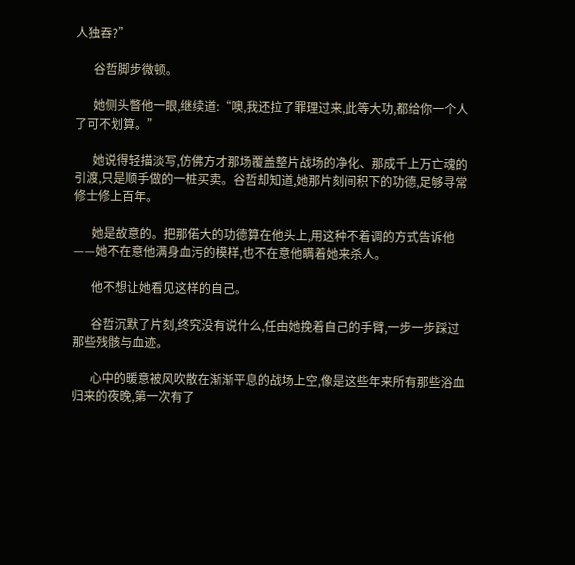人独吞?”

      谷哲脚步微顿。

      她侧头瞥他一眼,继续道:“噢,我还拉了罪理过来,此等大功,都给你一个人了可不划算。”

      她说得轻描淡写,仿佛方才那场覆盖整片战场的净化、那成千上万亡魂的引渡,只是顺手做的一桩买卖。谷哲却知道,她那片刻间积下的功德,足够寻常修士修上百年。

      她是故意的。把那偌大的功德算在他头上,用这种不着调的方式告诉他——她不在意他满身血污的模样,也不在意他瞒着她来杀人。

      他不想让她看见这样的自己。

      谷哲沉默了片刻,终究没有说什么,任由她挽着自己的手臂,一步一步踩过那些残骸与血迹。

      心中的暖意被风吹散在渐渐平息的战场上空,像是这些年来所有那些浴血归来的夜晚,第一次有了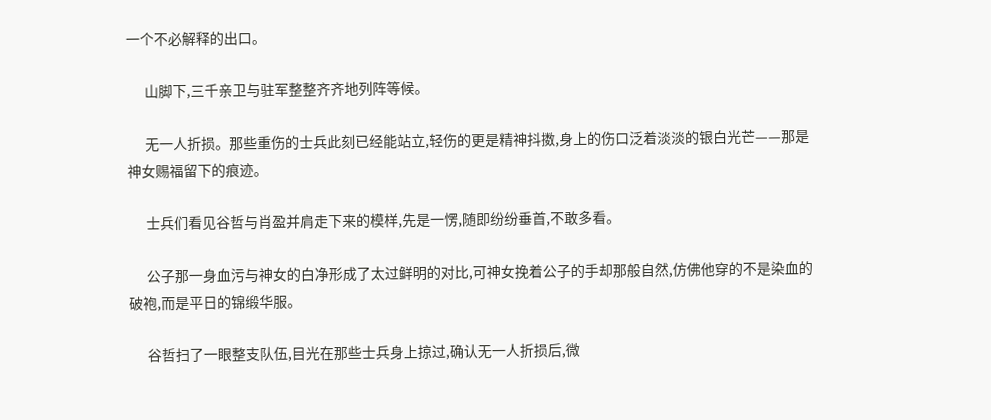一个不必解释的出口。

      山脚下,三千亲卫与驻军整整齐齐地列阵等候。

      无一人折损。那些重伤的士兵此刻已经能站立,轻伤的更是精神抖擞,身上的伤口泛着淡淡的银白光芒——那是神女赐福留下的痕迹。

      士兵们看见谷哲与肖盈并肩走下来的模样,先是一愣,随即纷纷垂首,不敢多看。

      公子那一身血污与神女的白净形成了太过鲜明的对比,可神女挽着公子的手却那般自然,仿佛他穿的不是染血的破袍,而是平日的锦缎华服。

      谷哲扫了一眼整支队伍,目光在那些士兵身上掠过,确认无一人折损后,微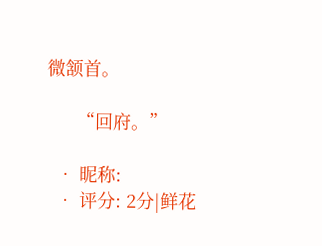微颔首。

      “回府。”

  • 昵称:
  • 评分: 2分|鲜花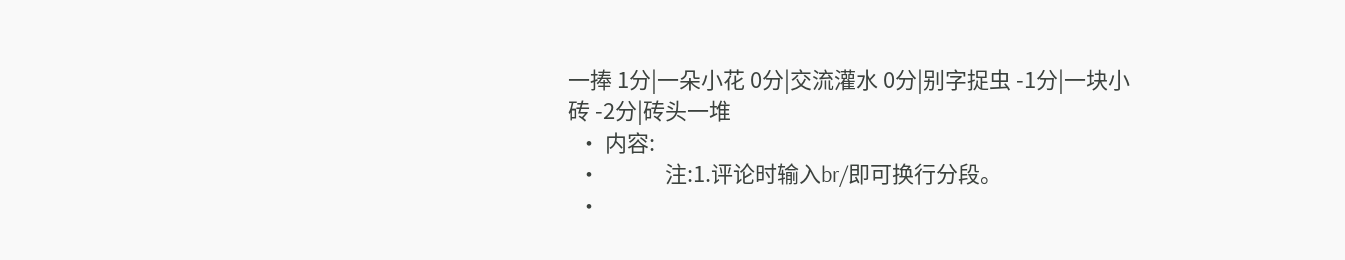一捧 1分|一朵小花 0分|交流灌水 0分|别字捉虫 -1分|一块小砖 -2分|砖头一堆
  • 内容:
  •             注:1.评论时输入br/即可换行分段。
  •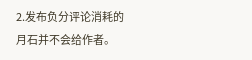2.发布负分评论消耗的月石并不会给作者。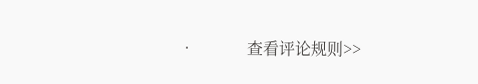•             查看评论规则>>